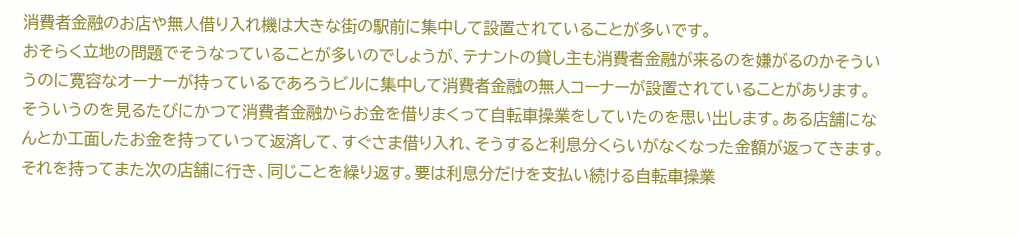消費者金融のお店や無人借り入れ機は大きな街の駅前に集中して設置されていることが多いです。
おそらく立地の問題でそうなっていることが多いのでしょうが、テナントの貸し主も消費者金融が来るのを嫌がるのかそういうのに寛容なオーナーが持っているであろうビルに集中して消費者金融の無人コーナーが設置されていることがあります。
そういうのを見るたびにかつて消費者金融からお金を借りまくって自転車操業をしていたのを思い出します。ある店舗になんとか工面したお金を持っていって返済して、すぐさま借り入れ、そうすると利息分くらいがなくなった金額が返ってきます。
それを持ってまた次の店舗に行き、同じことを繰り返す。要は利息分だけを支払い続ける自転車操業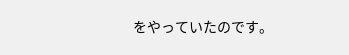をやっていたのです。